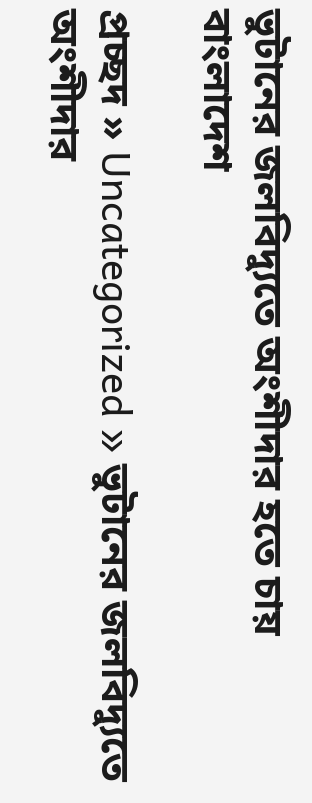ভুটানের জলবিদ্যুতে অংশীদার হতে চায় বাংলাদেশ

প্রচ্ছদ » Uncategorized » ভুটানের জলবিদ্যুতে অংশীদার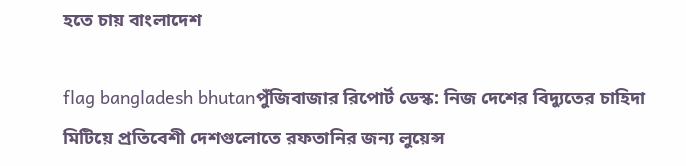হতে চায় বাংলাদেশ

flag bangladesh bhutanপুঁজিবাজার রিপোর্ট ডেস্ক: নিজ দেশের বিদ্যুতের চাহিদা মিটিয়ে প্রতিবেশী দেশগুলোতে রফতানির জন্য লুয়েন্স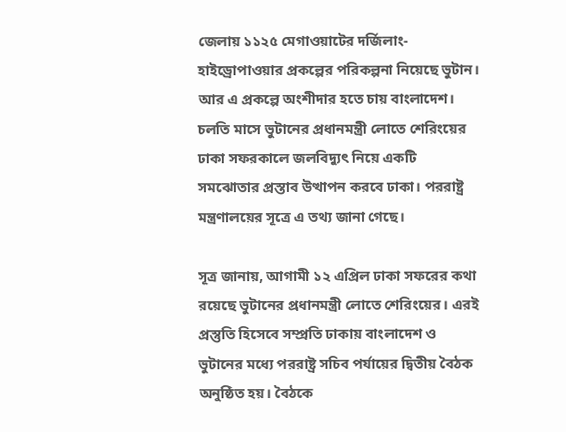জেলায় ১১২৫ মেগাওয়াটের দর্জিলাং-হাইড্রোপাওয়ার প্রকল্পের পরিকল্পনা নিয়েছে ভুটান। আর এ প্রকল্পে অংশীদার হতে চায় বাংলাদেশ। চলতি মাসে ভুটানের প্রধানমন্ত্রী লোতে শেরিংয়ের ঢাকা সফরকালে জলবিদ্যুৎ নিয়ে একটি সমঝোতার প্রস্তাব উত্থাপন করবে ঢাকা। পররাষ্ট্র মন্ত্রণালয়ের সূত্রে এ তথ্য জানা গেছে।

সূত্র জানায়, আগামী ১২ এপ্রিল ঢাকা সফরের কথা রয়েছে ভুটানের প্রধানমন্ত্রী লোতে শেরিংয়ের। এরই প্রস্তুতি হিসেবে সম্প্রতি ঢাকায় বাংলাদেশ ও ভুটানের মধ্যে পররাষ্ট্র সচিব পর্যায়ের দ্বিতীয় বৈঠক অনুষ্ঠিত হয়। বৈঠকে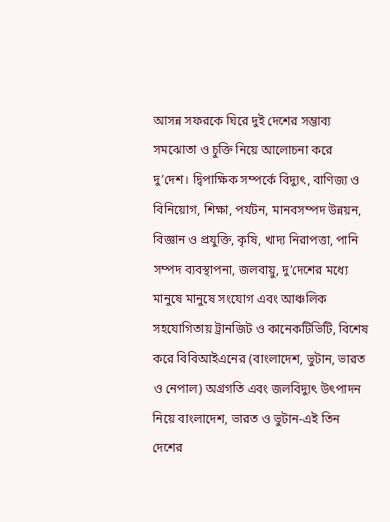আসন্ন সফরকে ঘিরে দুই দেশের সম্ভাব্য সমঝোতা ও চুক্তি নিয়ে আলোচনা করে দু’দেশ। দ্বিপাক্ষিক সম্পর্কে বিদ্যুৎ, বাণিজ্য ও বিনিয়োগ, শিক্ষা, পর্যটন, মানবসম্পদ উন্নয়ন, বিজ্ঞান ও প্রযুক্তি, কৃষি, খাদ্য নিরাপত্তা, পানি সম্পদ ব্যবস্থাপনা, জলবায়ু, দু’দেশের মধ্যে মানুষে মানুষে সংযোগ এবং আঞ্চলিক সহযোগিতায় ট্রানজিট ও কানেকটিভিটি, বিশেষ করে বিবিআইএনের (বাংলাদেশ, ভুটান, ভারত ও নেপাল) অগ্রগতি এবং জলবিদ্যুৎ উৎপাদন নিয়ে বাংলাদেশ, ভারত ও ভুটান-এই তিন দেশের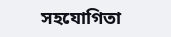সহযোগিতা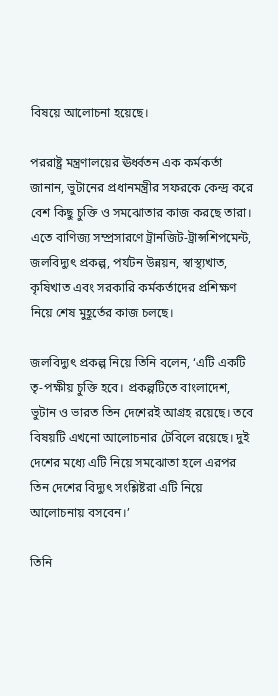বিষয়ে আলোচনা হয়েছে।

পররাষ্ট্র মন্ত্রণালয়ের ঊর্ধ্বতন এক কর্মকর্তা জানান, ভুটানের প্রধানমন্ত্রীর সফরকে কেন্দ্র করে বেশ কিছু চুক্তি ও সমঝোতার কাজ করছে তারা। এতে বাণিজ্য সম্প্রসারণে ট্রানজিট-ট্রান্সশিপমেন্ট, জলবিদ্যুৎ প্রকল্প, পর্যটন উন্নয়ন, স্বাস্থ্যখাত, কৃষিখাত এবং সরকারি কর্মকর্তাদের প্রশিক্ষণ নিয়ে শেষ মুহূর্তের কাজ চলছে।

জলবিদ্যুৎ প্রকল্প নিয়ে তিনি বলেন, ‘এটি একটি তৃ-পক্ষীয় চুক্তি হবে। প্রকল্পটিতে বাংলাদেশ, ভুটান ও ভারত তিন দেশেরই আগ্রহ রয়েছে। তবে বিষয়টি এখনো আলোচনার টেবিলে রয়েছে। দুই দেশের মধ্যে এটি নিয়ে সমঝোতা হলে এরপর তিন দেশের বিদ্যুৎ সংশ্লিষ্টরা এটি নিয়ে আলোচনায় বসবেন।’

তিনি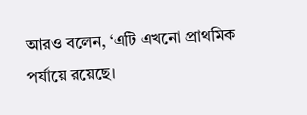আরও বলেন, ‘এটি এখনো প্রাথমিক পর্যায়ে রয়েছে।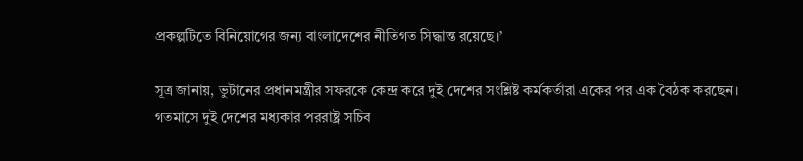প্রকল্পটিতে বিনিয়োগের জন্য বাংলাদেশের নীতিগত সিদ্ধান্ত রয়েছে।’

সূত্র জানায়, ভুটানের প্রধানমন্ত্রীর সফরকে কেন্দ্র করে দুই দেশের সংশ্লিষ্ট কর্মকর্তারা একের পর এক বৈঠক করছেন। গতমাসে দুই দেশের মধ্যকার পররাষ্ট্র সচিব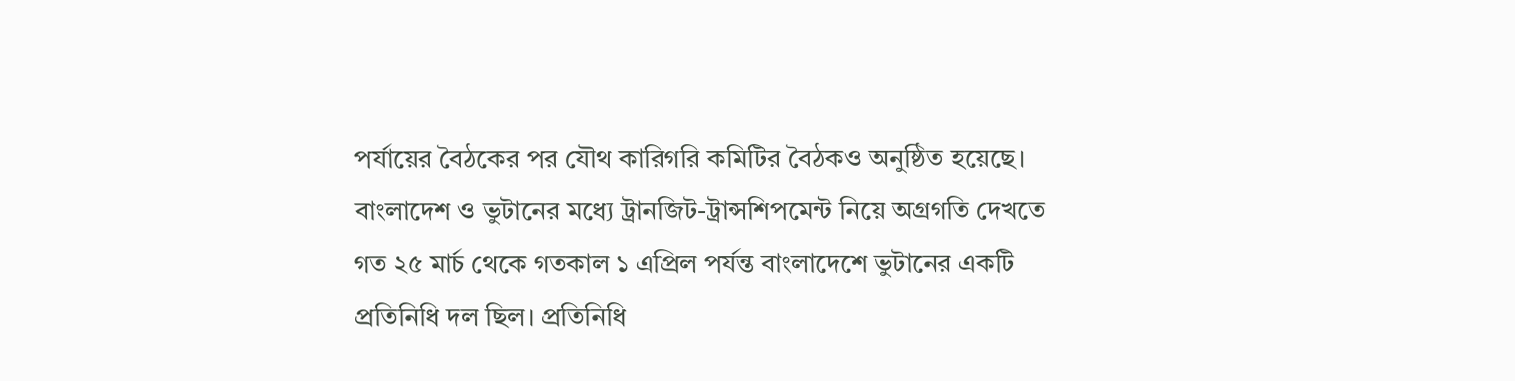পর্যায়ের বৈঠকের পর যৌথ কারিগরি কমিটির বৈঠকও অনুষ্ঠিত হয়েছে। বাংলাদেশ ও ভুটানের মধ্যে ট্রানজিট-ট্রান্সশিপমেন্ট নিয়ে অগ্রগতি দেখতে গত ২৫ মার্চ থেকে গতকাল ১ এপ্রিল পর্যন্ত বাংলাদেশে ভুটানের একটি প্রতিনিধি দল ছিল। প্রতিনিধি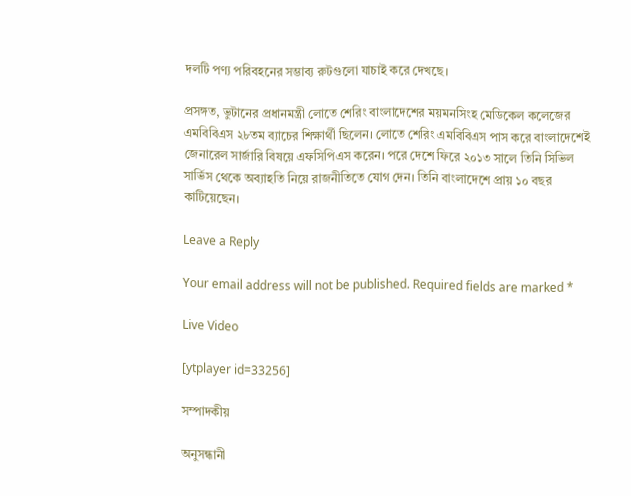দলটি পণ্য পরিবহনের সম্ভাব্য রুটগুলো যাচাই করে দেখছে।

প্রসঙ্গত, ভুটানের প্রধানমন্ত্রী লোতে শেরিং বাংলাদেশের ময়মনসিংহ মেডিকেল কলেজের এমবিবিএস ২৮তম ব্যাচের শিক্ষার্থী ছিলেন। লোতে শেরিং এমবিবিএস পাস করে বাংলাদেশেই জেনারেল সার্জারি বিষয়ে এফসিপিএস করেন। পরে দেশে ফিরে ২০১৩ সালে তিনি সিভিল সার্ভিস থেকে অব্যাহতি নিয়ে রাজনীতিতে যোগ দেন। তিনি বাংলাদেশে প্রায় ১০ বছর কাটিয়েছেন।

Leave a Reply

Your email address will not be published. Required fields are marked *

Live Video

[ytplayer id=33256]

সম্পাদকীয়

অনুসন্ধানী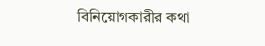বিনিয়োগকারীর কথা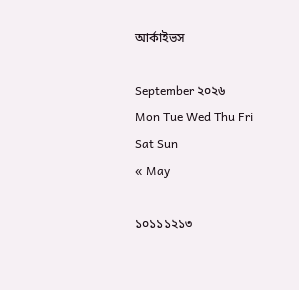আর্কাইভস

September ২০২৬
Mon Tue Wed Thu Fri Sat Sun
« May

১০১১১২১৩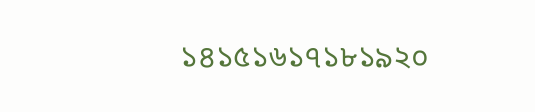১৪১৫১৬১৭১৮১৯২০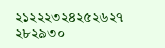২১২২২৩২৪২৫২৬২৭
২৮২৯৩০